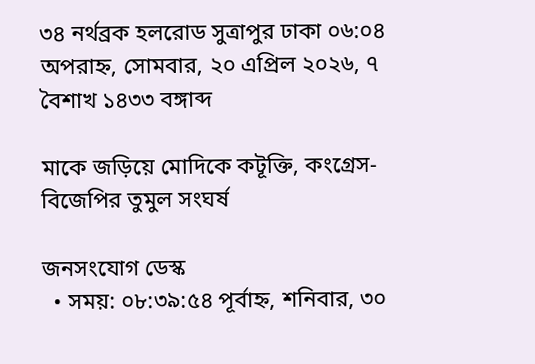৩৪ নর্থব্রক হলরোড সুত্রাপুর ঢাকা ০৬:০৪ অপরাহ্ন, সোমবার, ২০ এপ্রিল ২০২৬, ৭ বৈশাখ ১৪৩৩ বঙ্গাব্দ

মাকে জড়িয়ে মোদিকে কটূক্তি, কংগ্রেস-বিজেপির তুমুল সংঘর্ষ

জনসংযোগ ডেস্ক
  • সময়: ০৮:৩৯:৫৪ পূর্বাহ্ন, শনিবার, ৩০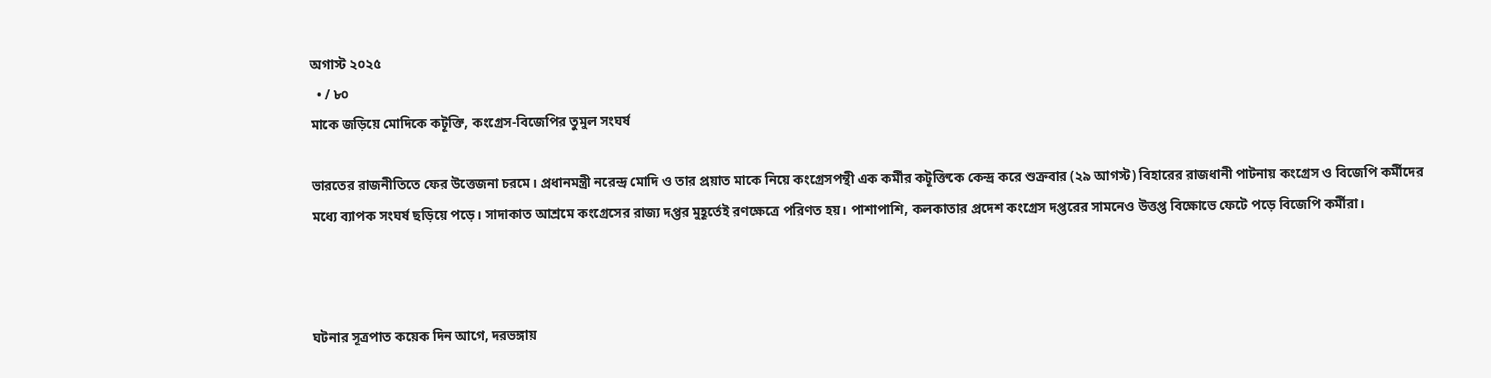অগাস্ট ২০২৫
  • / ৮০
মাকে জড়িয়ে মোদিকে কটূক্তি, কংগ্রেস-বিজেপির তুমুল সংঘর্ষ

ভারতের রাজনীতিতে ফের উত্তেজনা চরমে। প্রধানমন্ত্রী নরেন্দ্র মোদি ও তার প্রয়াত মাকে নিয়ে কংগ্রেসপন্থী এক কর্মীর কটূক্তিকে কেন্দ্র করে শুক্রবার (২৯ আগস্ট) বিহারের রাজধানী পাটনায় কংগ্রেস ও বিজেপি কর্মীদের মধ্যে ব্যাপক সংঘর্ষ ছড়িয়ে পড়ে। সাদাকাত আশ্রমে কংগ্রেসের রাজ্য দপ্তর মুহূর্তেই রণক্ষেত্রে পরিণত হয়। পাশাপাশি, কলকাতার প্রদেশ কংগ্রেস দপ্তরের সামনেও উত্তপ্ত বিক্ষোভে ফেটে পড়ে বিজেপি কর্মীরা।



ঘটনার সূত্রপাত কয়েক দিন আগে, দরভঙ্গায়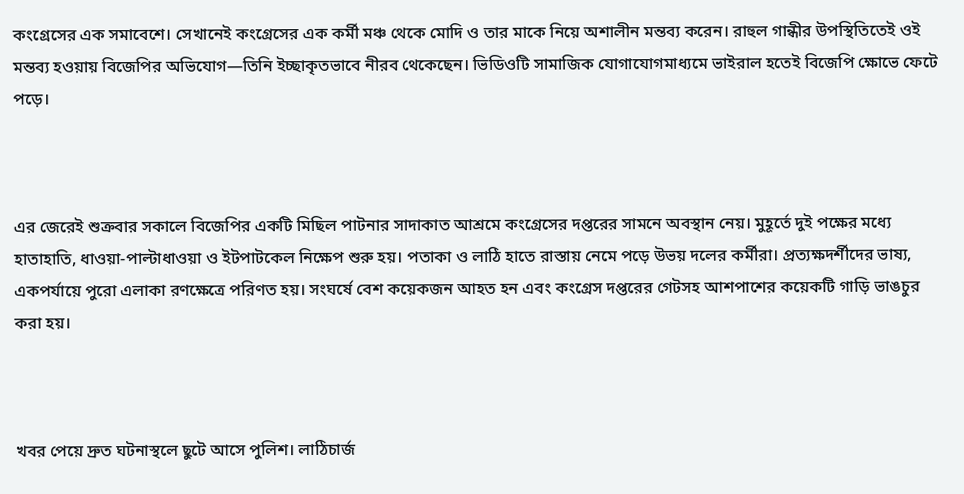কংগ্রেসের এক সমাবেশে। সেখানেই কংগ্রেসের এক কর্মী মঞ্চ থেকে মোদি ও তার মাকে নিয়ে অশালীন মন্তব্য করেন। রাহুল গান্ধীর উপস্থিতিতেই ওই মন্তব্য হওয়ায় বিজেপির অভিযোগ—তিনি ইচ্ছাকৃতভাবে নীরব থেকেছেন। ভিডিওটি সামাজিক যোগাযোগমাধ্যমে ভাইরাল হতেই বিজেপি ক্ষোভে ফেটে পড়ে।



এর জেরেই শুক্রবার সকালে বিজেপির একটি মিছিল পাটনার সাদাকাত আশ্রমে কংগ্রেসের দপ্তরের সামনে অবস্থান নেয়। মুহূর্তে দুই পক্ষের মধ্যে হাতাহাতি, ধাওয়া-পাল্টাধাওয়া ও ইটপাটকেল নিক্ষেপ শুরু হয়। পতাকা ও লাঠি হাতে রাস্তায় নেমে পড়ে উভয় দলের কর্মীরা। প্রত্যক্ষদর্শীদের ভাষ্য, একপর্যায়ে পুরো এলাকা রণক্ষেত্রে পরিণত হয়। সংঘর্ষে বেশ কয়েকজন আহত হন এবং কংগ্রেস দপ্তরের গেটসহ আশপাশের কয়েকটি গাড়ি ভাঙচুর করা হয়।



খবর পেয়ে দ্রুত ঘটনাস্থলে ছুটে আসে পুলিশ। লাঠিচার্জ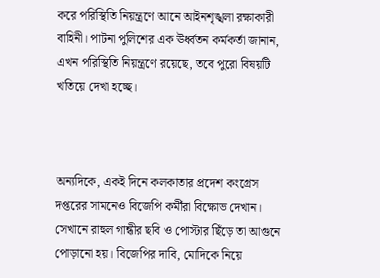করে পরিস্থিতি নিয়ন্ত্রণে আনে আইনশৃঙ্খলা রক্ষাকারী বাহিনী। পাটনা পুলিশের এক ঊর্ধ্বতন কর্মকর্তা জানান, এখন পরিস্থিতি নিয়ন্ত্রণে রয়েছে, তবে পুরো বিষয়টি খতিয়ে দেখা হচ্ছে।



অন্যদিকে, একই দিনে কলকাতার প্রদেশ কংগ্রেস দপ্তরের সামনেও বিজেপি কর্মীরা বিক্ষোভ দেখান। সেখানে রাহুল গান্ধীর ছবি ও পোস্টার ছিঁড়ে তা আগুনে পোড়ানো হয়। বিজেপির দাবি, মোদিকে নিয়ে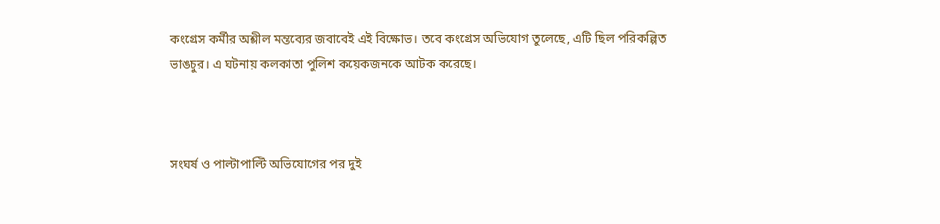কংগ্রেস কর্মীর অশ্লীল মন্তব্যের জবাবেই এই বিক্ষোভ। তবে কংগ্রেস অভিযোগ তুলেছে, এটি ছিল পরিকল্পিত ভাঙচুর। এ ঘটনায় কলকাতা পুলিশ কয়েকজনকে আটক করেছে।



সংঘর্ষ ও পাল্টাপাল্টি অভিযোগের পর দুই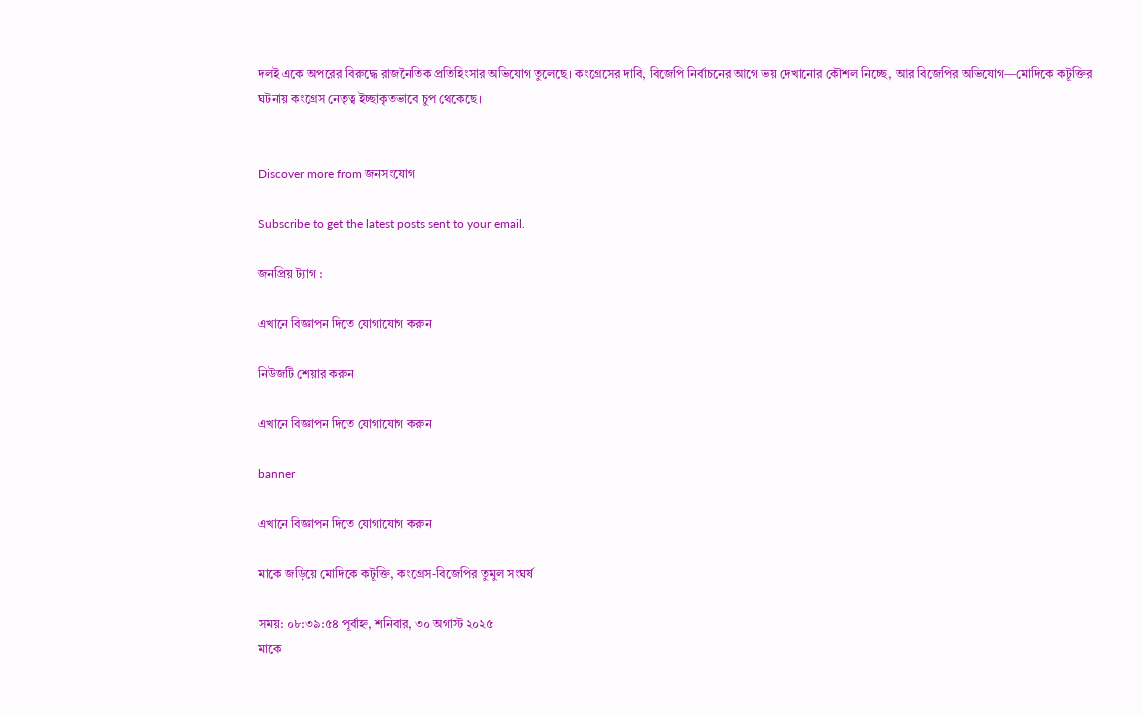দলই একে অপরের বিরুদ্ধে রাজনৈতিক প্রতিহিংসার অভিযোগ তুলেছে। কংগ্রেসের দাবি, বিজেপি নির্বাচনের আগে ভয় দেখানোর কৌশল নিচ্ছে, আর বিজেপির অভিযোগ—মোদিকে কটূক্তির ঘটনায় কংগ্রেস নেতৃত্ব ইচ্ছাকৃতভাবে চুপ থেকেছে।


Discover more from জনসংযোগ

Subscribe to get the latest posts sent to your email.

জনপ্রিয় ট্যাগ :

এখানে বিজ্ঞাপন দিতে যোগাযোগ করুন

নিউজটি শেয়ার করুন

এখানে বিজ্ঞাপন দিতে যোগাযোগ করুন

banner

এখানে বিজ্ঞাপন দিতে যোগাযোগ করুন

মাকে জড়িয়ে মোদিকে কটূক্তি, কংগ্রেস-বিজেপির তুমুল সংঘর্ষ

সময়: ০৮:৩৯:৫৪ পূর্বাহ্ন, শনিবার, ৩০ অগাস্ট ২০২৫
মাকে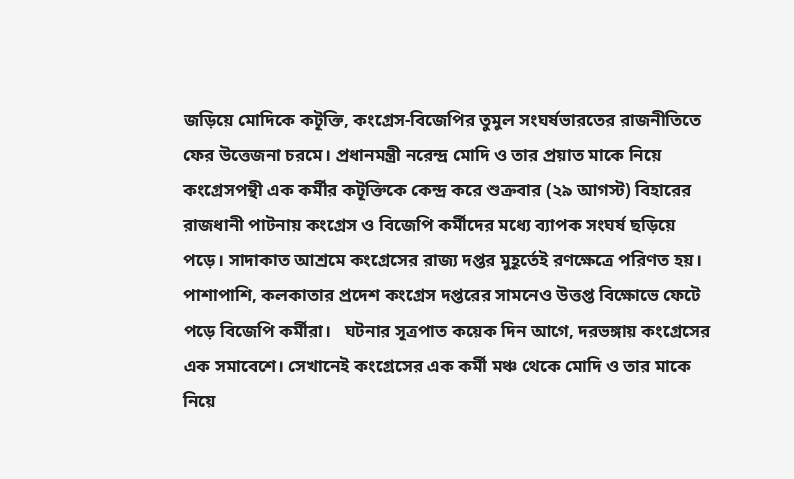জড়িয়ে মোদিকে কটূক্তি, কংগ্রেস-বিজেপির তুমুল সংঘর্ষভারতের রাজনীতিতে ফের উত্তেজনা চরমে। প্রধানমন্ত্রী নরেন্দ্র মোদি ও তার প্রয়াত মাকে নিয়ে কংগ্রেসপন্থী এক কর্মীর কটূক্তিকে কেন্দ্র করে শুক্রবার (২৯ আগস্ট) বিহারের রাজধানী পাটনায় কংগ্রেস ও বিজেপি কর্মীদের মধ্যে ব্যাপক সংঘর্ষ ছড়িয়ে পড়ে। সাদাকাত আশ্রমে কংগ্রেসের রাজ্য দপ্তর মুহূর্তেই রণক্ষেত্রে পরিণত হয়। পাশাপাশি, কলকাতার প্রদেশ কংগ্রেস দপ্তরের সামনেও উত্তপ্ত বিক্ষোভে ফেটে পড়ে বিজেপি কর্মীরা।   ঘটনার সূত্রপাত কয়েক দিন আগে, দরভঙ্গায় কংগ্রেসের এক সমাবেশে। সেখানেই কংগ্রেসের এক কর্মী মঞ্চ থেকে মোদি ও তার মাকে নিয়ে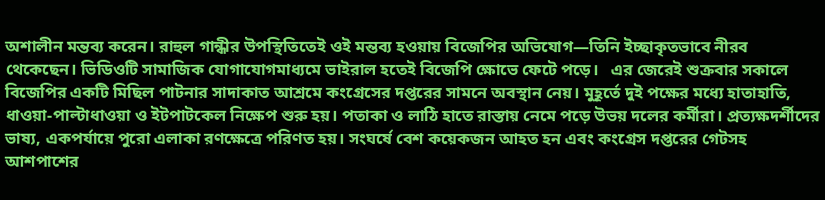অশালীন মন্তব্য করেন। রাহুল গান্ধীর উপস্থিতিতেই ওই মন্তব্য হওয়ায় বিজেপির অভিযোগ—তিনি ইচ্ছাকৃতভাবে নীরব থেকেছেন। ভিডিওটি সামাজিক যোগাযোগমাধ্যমে ভাইরাল হতেই বিজেপি ক্ষোভে ফেটে পড়ে।   এর জেরেই শুক্রবার সকালে বিজেপির একটি মিছিল পাটনার সাদাকাত আশ্রমে কংগ্রেসের দপ্তরের সামনে অবস্থান নেয়। মুহূর্তে দুই পক্ষের মধ্যে হাতাহাতি, ধাওয়া-পাল্টাধাওয়া ও ইটপাটকেল নিক্ষেপ শুরু হয়। পতাকা ও লাঠি হাতে রাস্তায় নেমে পড়ে উভয় দলের কর্মীরা। প্রত্যক্ষদর্শীদের ভাষ্য, একপর্যায়ে পুরো এলাকা রণক্ষেত্রে পরিণত হয়। সংঘর্ষে বেশ কয়েকজন আহত হন এবং কংগ্রেস দপ্তরের গেটসহ আশপাশের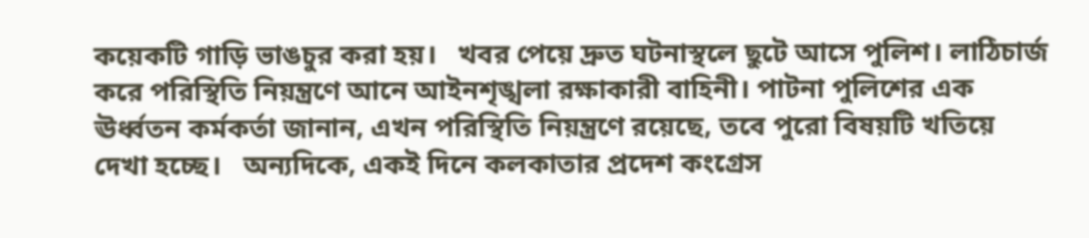কয়েকটি গাড়ি ভাঙচুর করা হয়।   খবর পেয়ে দ্রুত ঘটনাস্থলে ছুটে আসে পুলিশ। লাঠিচার্জ করে পরিস্থিতি নিয়ন্ত্রণে আনে আইনশৃঙ্খলা রক্ষাকারী বাহিনী। পাটনা পুলিশের এক ঊর্ধ্বতন কর্মকর্তা জানান, এখন পরিস্থিতি নিয়ন্ত্রণে রয়েছে, তবে পুরো বিষয়টি খতিয়ে দেখা হচ্ছে।   অন্যদিকে, একই দিনে কলকাতার প্রদেশ কংগ্রেস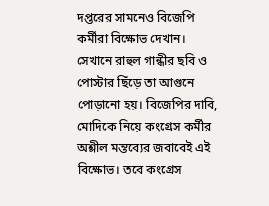দপ্তরের সামনেও বিজেপি কর্মীরা বিক্ষোভ দেখান। সেখানে রাহুল গান্ধীর ছবি ও পোস্টার ছিঁড়ে তা আগুনে পোড়ানো হয়। বিজেপির দাবি, মোদিকে নিয়ে কংগ্রেস কর্মীর অশ্লীল মন্তব্যের জবাবেই এই বিক্ষোভ। তবে কংগ্রেস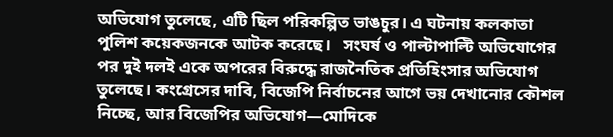অভিযোগ তুলেছে, এটি ছিল পরিকল্পিত ভাঙচুর। এ ঘটনায় কলকাতা পুলিশ কয়েকজনকে আটক করেছে।   সংঘর্ষ ও পাল্টাপাল্টি অভিযোগের পর দুই দলই একে অপরের বিরুদ্ধে রাজনৈতিক প্রতিহিংসার অভিযোগ তুলেছে। কংগ্রেসের দাবি, বিজেপি নির্বাচনের আগে ভয় দেখানোর কৌশল নিচ্ছে, আর বিজেপির অভিযোগ—মোদিকে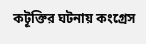কটূক্তির ঘটনায় কংগ্রেস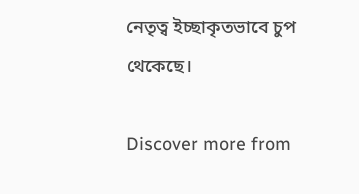নেতৃত্ব ইচ্ছাকৃতভাবে চুপ থেকেছে।

Discover more from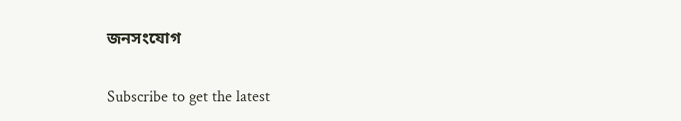জনসংযোগ

Subscribe to get the latest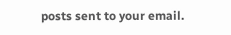posts sent to your email.